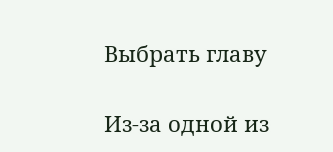Выбрать главу

Из-за одной из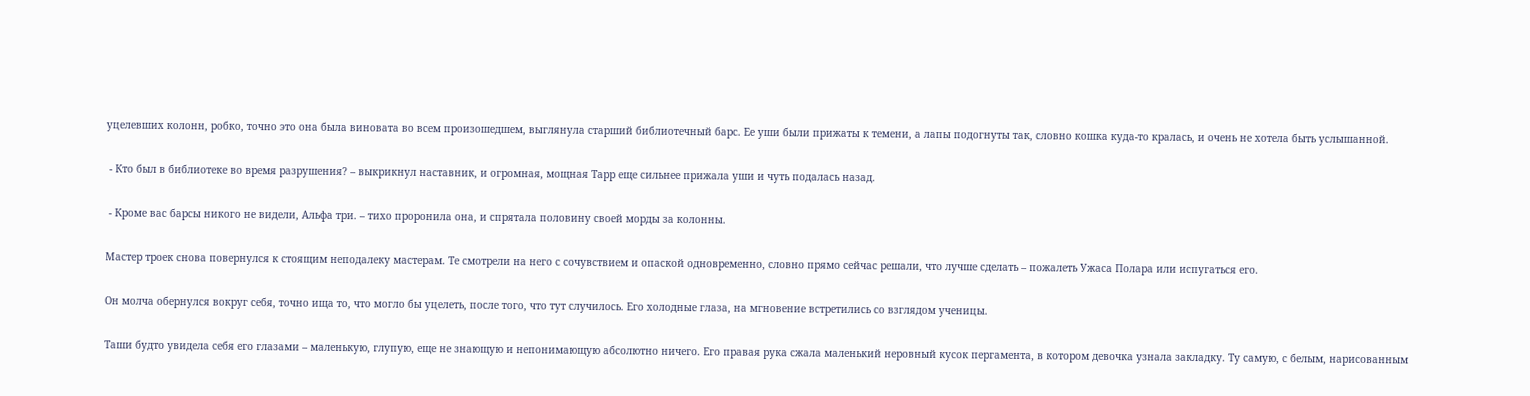уцелевших колонн, робко, точно это она была виновата во всем произошедшем, выглянула старший библиотечный барс. Ее уши были прижаты к темени, а лапы подогнуты так, словно кошка куда-то кралась, и очень не хотела быть услышанной.

 - Кто был в библиотеке во время разрушения? – выкрикнул наставник, и огромная, мощная Тарр еще сильнее прижала уши и чуть подалась назад.

 - Кроме вас барсы никого не видели, Альфа три. – тихо проронила она, и спрятала половину своей морды за колонны.

Мастер троек снова повернулся к стоящим неподалеку мастерам. Те смотрели на него с сочувствием и опаской одновременно, словно прямо сейчас решали, что лучше сделать – пожалеть Ужаса Полара или испугаться его.

Он молча обернулся вокруг себя, точно ища то, что могло бы уцелеть, после того, что тут случилось. Его холодные глаза, на мгновение встретились со взглядом ученицы.

Таши будто увидела себя его глазами – маленькую, глупую, еще не знающую и непонимающую абсолютно ничего. Его правая рука сжала маленький неровный кусок пергамента, в котором девочка узнала закладку. Ту самую, с белым, нарисованным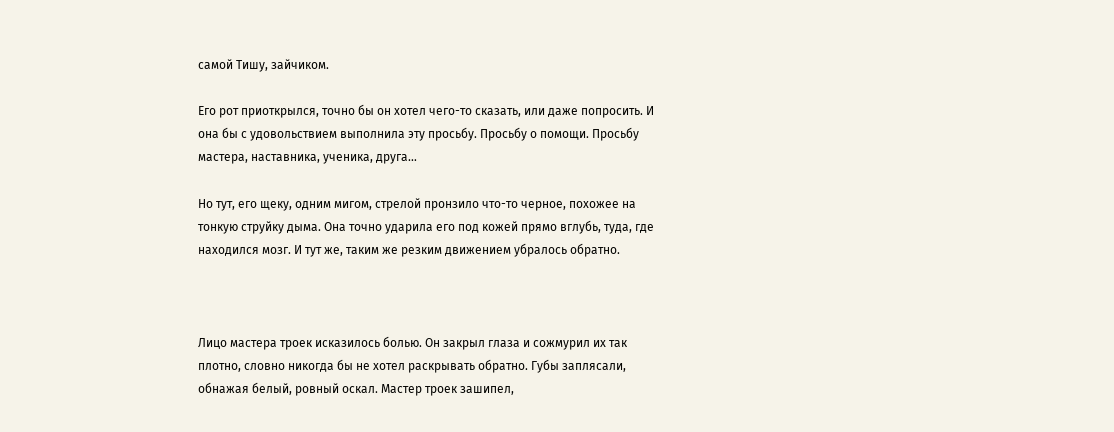самой Тишу, зайчиком.

Его рот приоткрылся, точно бы он хотел чего-то сказать, или даже попросить. И она бы с удовольствием выполнила эту просьбу. Просьбу о помощи. Просьбу мастера, наставника, ученика, друга…

Но тут, его щеку, одним мигом, стрелой пронзило что-то черное, похожее на тонкую струйку дыма. Она точно ударила его под кожей прямо вглубь, туда, где находился мозг. И тут же, таким же резким движением убралось обратно.



Лицо мастера троек исказилось болью. Он закрыл глаза и сожмурил их так плотно, словно никогда бы не хотел раскрывать обратно. Губы заплясали, обнажая белый, ровный оскал. Мастер троек зашипел,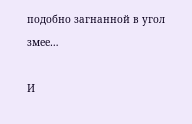подобно загнанной в угол змее…

И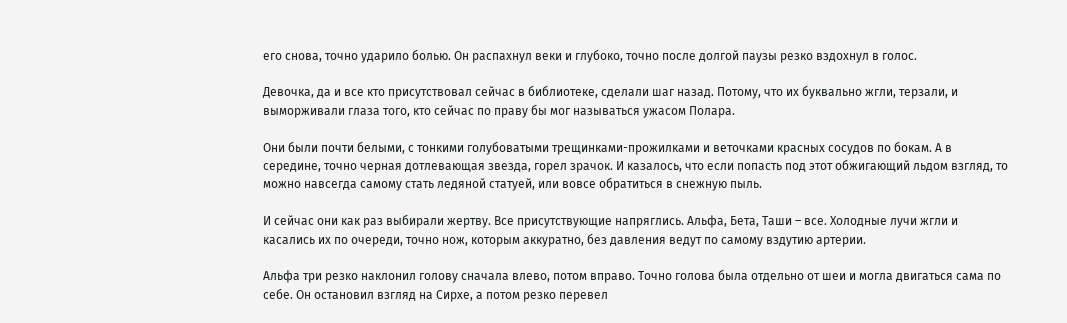его снова, точно ударило болью. Он распахнул веки и глубоко, точно после долгой паузы резко вздохнул в голос.

Девочка, да и все кто присутствовал сейчас в библиотеке, сделали шаг назад. Потому, что их буквально жгли, терзали, и выморживали глаза того, кто сейчас по праву бы мог называться ужасом Полара.

Они были почти белыми, с тонкими голубоватыми трещинками-прожилками и веточками красных сосудов по бокам. А в середине, точно черная дотлевающая звезда, горел зрачок. И казалось, что если попасть под этот обжигающий льдом взгляд, то можно навсегда самому стать ледяной статуей, или вовсе обратиться в снежную пыль.

И сейчас они как раз выбирали жертву. Все присутствующие напряглись. Альфа, Бета, Таши – все. Холодные лучи жгли и касались их по очереди, точно нож, которым аккуратно, без давления ведут по самому вздутию артерии.

Альфа три резко наклонил голову сначала влево, потом вправо. Точно голова была отдельно от шеи и могла двигаться сама по себе. Он остановил взгляд на Сирхе, а потом резко перевел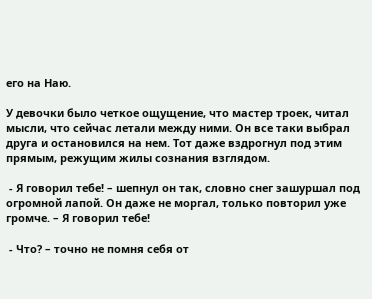его на Наю.

У девочки было четкое ощущение, что мастер троек, читал мысли, что сейчас летали между ними. Он все таки выбрал друга и остановился на нем. Тот даже вздрогнул под этим прямым, режущим жилы сознания взглядом.

 - Я говорил тебе! – шепнул он так, словно снег зашуршал под огромной лапой. Он даже не моргал, только повторил уже громче. – Я говорил тебе!

 - Что? – точно не помня себя от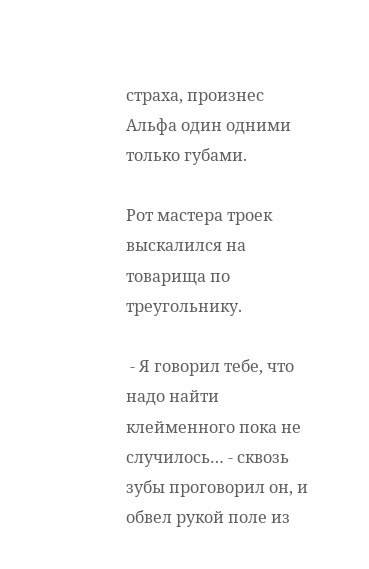страха, произнес Альфа один одними только губами.

Рот мастера троек выскалился на товарища по треугольнику.

 - Я говорил тебе, что надо найти клейменного пока не случилось… - сквозь зубы проговорил он, и обвел рукой поле из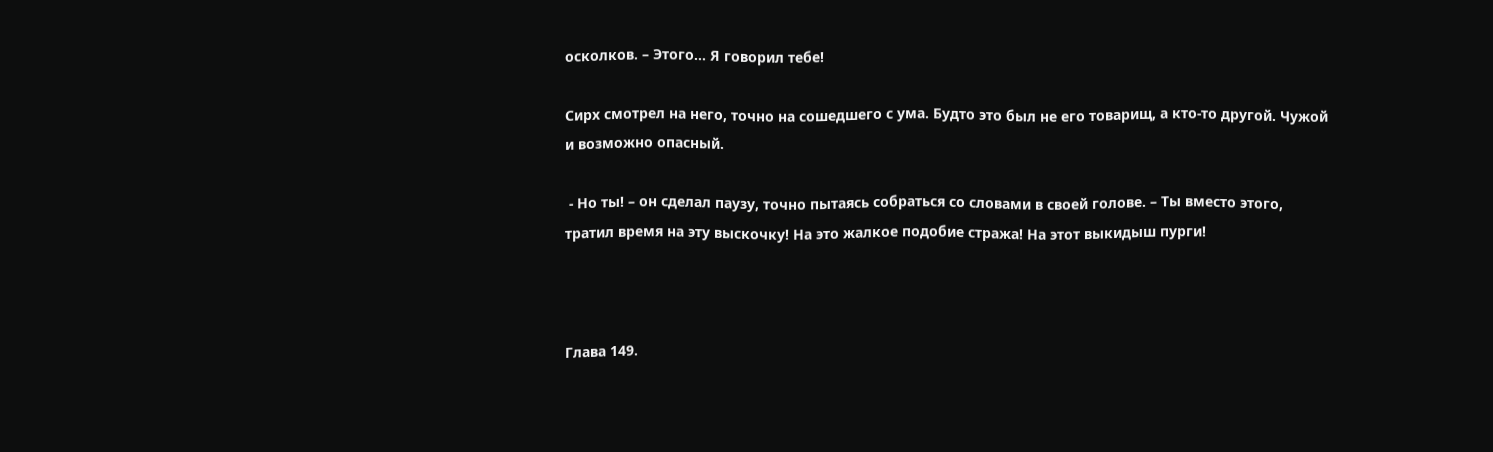осколков. – Этого… Я говорил тебе!

Сирх смотрел на него, точно на сошедшего с ума. Будто это был не его товарищ, а кто-то другой. Чужой и возможно опасный.

 - Но ты! – он сделал паузу, точно пытаясь собраться со словами в своей голове. – Ты вместо этого, тратил время на эту выскочку! На это жалкое подобие стража! На этот выкидыш пурги!



Глава 149.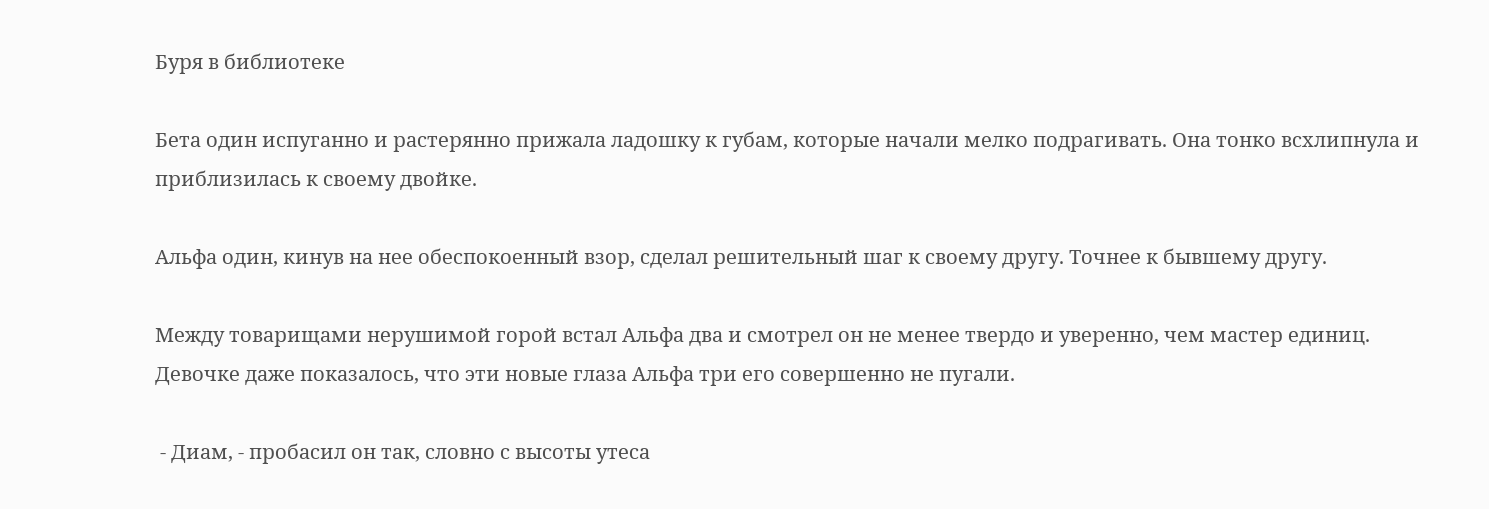Буря в библиотеке

Бета один испуганно и растерянно прижала ладошку к губам, которые начали мелко подрагивать. Она тонко всхлипнула и приблизилась к своему двойке.

Альфа один, кинув на нее обеспокоенный взор, сделал решительный шаг к своему другу. Точнее к бывшему другу.

Между товарищами нерушимой горой встал Альфа два и смотрел он не менее твердо и уверенно, чем мастер единиц. Девочке даже показалось, что эти новые глаза Альфа три его совершенно не пугали.

 - Диам, - пробасил он так, словно с высоты утеса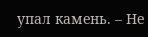упал камень. – Не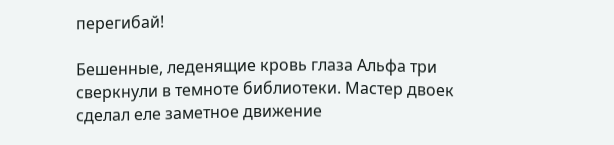перегибай!

Бешенные, леденящие кровь глаза Альфа три сверкнули в темноте библиотеки. Мастер двоек сделал еле заметное движение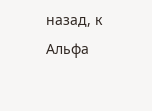назад, к Альфа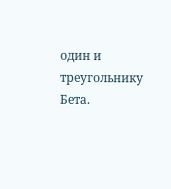один и треугольнику Бета.